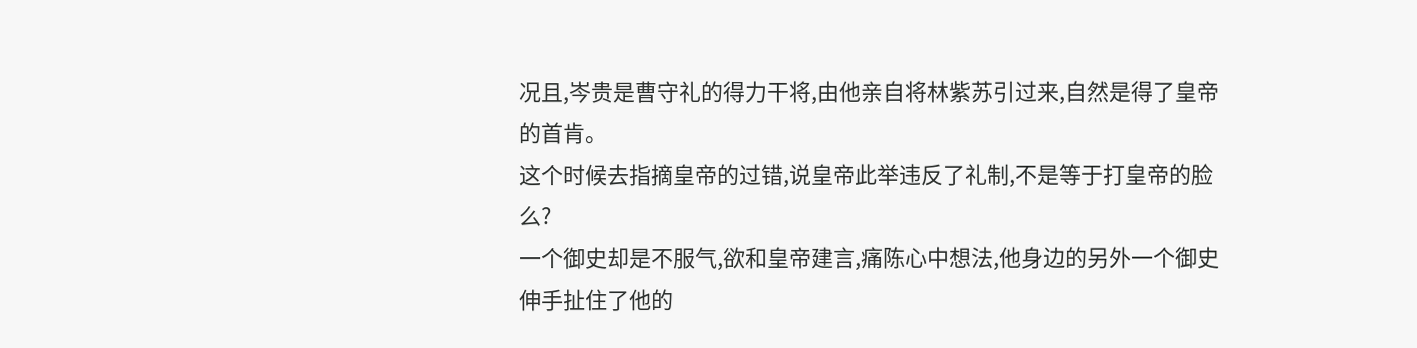况且,岑贵是曹守礼的得力干将,由他亲自将林紫苏引过来,自然是得了皇帝的首肯。
这个时候去指摘皇帝的过错,说皇帝此举违反了礼制,不是等于打皇帝的脸么?
一个御史却是不服气,欲和皇帝建言,痛陈心中想法,他身边的另外一个御史伸手扯住了他的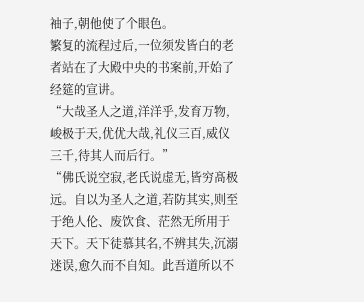袖子,朝他使了个眼色。
繁复的流程过后,一位须发皆白的老者站在了大殿中央的书案前,开始了经筵的宣讲。
“大哉圣人之道,洋洋乎,发育万物,峻极于天,优优大哉,礼仪三百,威仪三千,待其人而后行。”
“佛氏说空寂,老氏说虚无,皆穷髙极远。自以为圣人之道,若防其实,则至于绝人伦、废饮食、茫然无所用于天下。天下徒慕其名,不辨其失,沉溺迷误,愈久而不自知。此吾道所以不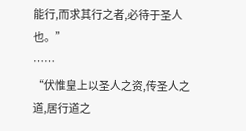能行,而求其行之者,必待于圣人也。”
……
“伏惟皇上以圣人之资,传圣人之道,居行道之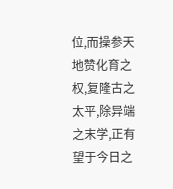位,而操参天地赞化育之权,复隆古之太平,除异端之末学,正有望于今日之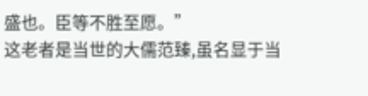盛也。臣等不胜至愿。”
这老者是当世的大儒范臻,虽名显于当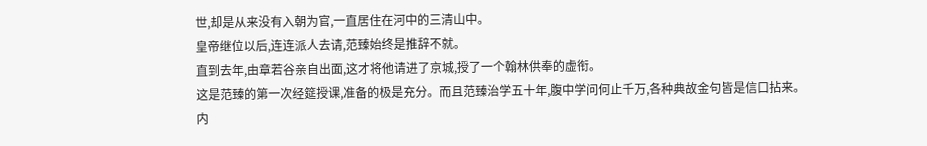世,却是从来没有入朝为官,一直居住在河中的三清山中。
皇帝继位以后,连连派人去请,范臻始终是推辞不就。
直到去年,由章若谷亲自出面,这才将他请进了京城,授了一个翰林供奉的虚衔。
这是范臻的第一次经筵授课,准备的极是充分。而且范臻治学五十年,腹中学问何止千万,各种典故金句皆是信口拈来。
内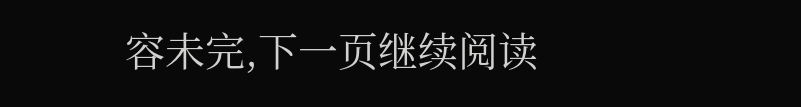容未完,下一页继续阅读